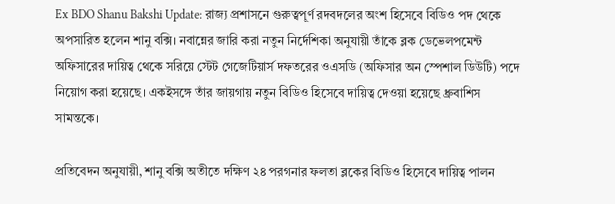Ex BDO Shanu Bakshi Update: রাজ্য প্রশাসনে গুরুত্বপূর্ণ রদবদলের অংশ হিসেবে বিডিও পদ থেকে অপসারিত হলেন শানু বক্সি। নবান্নের জারি করা নতুন নির্দেশিকা অনুযায়ী তাঁকে ব্লক ডেভেলপমেন্ট অফিসারের দায়িত্ব থেকে সরিয়ে স্টেট গেজেটিয়ার্স দফতরের ওএসডি (অফিসার অন স্পেশাল ডিউটি) পদে নিয়োগ করা হয়েছে। একইসঙ্গে তাঁর জায়গায় নতুন বিডিও হিসেবে দায়িত্ব দেওয়া হয়েছে ধ্রুবাশিস সামন্তকে।

প্রতিবেদন অনুযায়ী, শানু বক্সি অতীতে দক্ষিণ ২৪ পরগনার ফলতা ব্লকের বিডিও হিসেবে দায়িত্ব পালন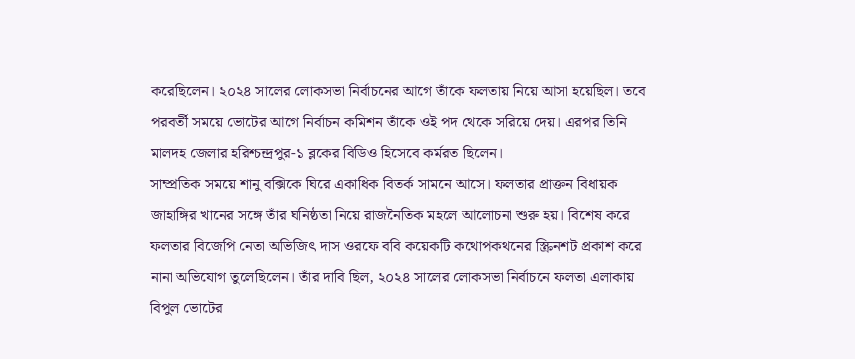করেছিলেন। ২০২৪ সালের লোকসভা নির্বাচনের আগে তাঁকে ফলতায় নিয়ে আসা হয়েছিল। তবে পরবর্তী সময়ে ভোটের আগে নির্বাচন কমিশন তাঁকে ওই পদ থেকে সরিয়ে দেয়। এরপর তিনি মালদহ জেলার হরিশ্চন্দ্রপুর-১ ব্লকের বিডিও হিসেবে কর্মরত ছিলেন।
সাম্প্রতিক সময়ে শানু বক্সিকে ঘিরে একাধিক বিতর্ক সামনে আসে। ফলতার প্রাক্তন বিধায়ক জাহাঙ্গির খানের সঙ্গে তাঁর ঘনিষ্ঠতা নিয়ে রাজনৈতিক মহলে আলোচনা শুরু হয়। বিশেষ করে ফলতার বিজেপি নেতা অভিজিৎ দাস ওরফে ববি কয়েকটি কথোপকথনের স্ক্রিনশট প্রকাশ করে নানা অভিযোগ তুলেছিলেন। তাঁর দাবি ছিল, ২০২৪ সালের লোকসভা নির্বাচনে ফলতা এলাকায় বিপুল ভোটের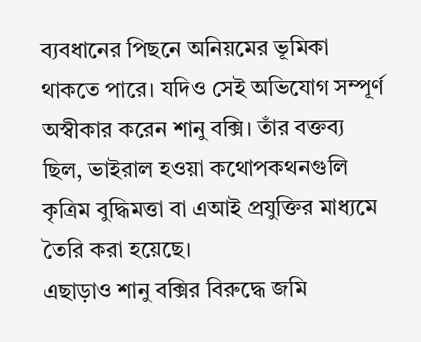ব্যবধানের পিছনে অনিয়মের ভূমিকা থাকতে পারে। যদিও সেই অভিযোগ সম্পূর্ণ অস্বীকার করেন শানু বক্সি। তাঁর বক্তব্য ছিল, ভাইরাল হওয়া কথোপকথনগুলি কৃত্রিম বুদ্ধিমত্তা বা এআই প্রযুক্তির মাধ্যমে তৈরি করা হয়েছে।
এছাড়াও শানু বক্সির বিরুদ্ধে জমি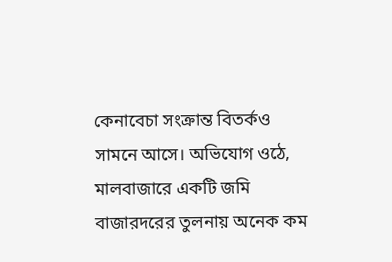কেনাবেচা সংক্রান্ত বিতর্কও সামনে আসে। অভিযোগ ওঠে, মালবাজারে একটি জমি বাজারদরের তুলনায় অনেক কম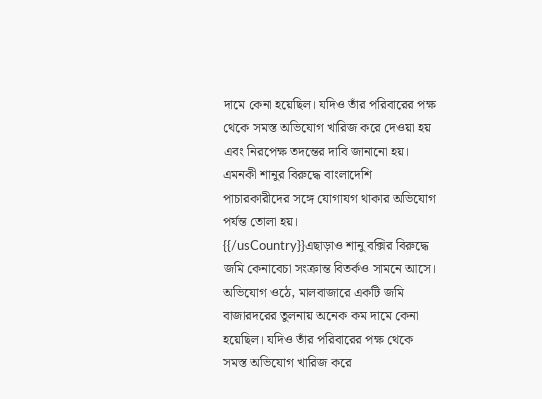দামে কেনা হয়েছিল। যদিও তাঁর পরিবারের পক্ষ থেকে সমস্ত অভিযোগ খারিজ করে দেওয়া হয় এবং নিরপেক্ষ তদন্তের দাবি জানানো হয়। এমনকী শানুর বিরুদ্ধে বাংলাদেশি পাচারকারীদের সঙ্গে যোগাযগ থাকার অভিযোগ পর্যন্ত তোলা হয়।
{{/usCountry}}এছাড়াও শানু বক্সির বিরুদ্ধে জমি কেনাবেচা সংক্রান্ত বিতর্কও সামনে আসে। অভিযোগ ওঠে, মালবাজারে একটি জমি বাজারদরের তুলনায় অনেক কম দামে কেনা হয়েছিল। যদিও তাঁর পরিবারের পক্ষ থেকে সমস্ত অভিযোগ খারিজ করে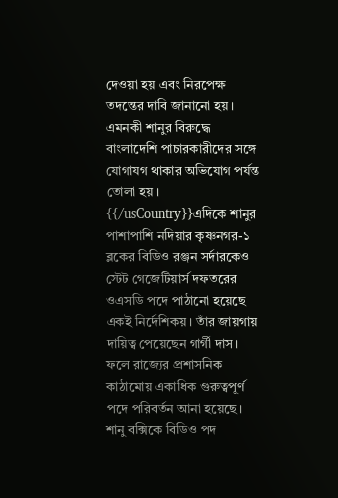দেওয়া হয় এবং নিরপেক্ষ তদন্তের দাবি জানানো হয়। এমনকী শানুর বিরুদ্ধে বাংলাদেশি পাচারকারীদের সঙ্গে যোগাযগ থাকার অভিযোগ পর্যন্ত তোলা হয়।
{{/usCountry}}এদিকে শানুর পাশাপাশি নদিয়ার কৃষ্ণনগর-১ ব্লকের বিডিও রঞ্জন সর্দারকেও স্টেট গেজেটিয়ার্স দফতরের ওএসডি পদে পাঠানো হয়েছে একই নির্দেশিকয়। তাঁর জায়গায় দায়িত্ব পেয়েছেন গার্গী দাস। ফলে রাজ্যের প্রশাসনিক কাঠামোয় একাধিক গুরুত্বপূর্ণ পদে পরিবর্তন আনা হয়েছে। শানু বক্সিকে বিডিও পদ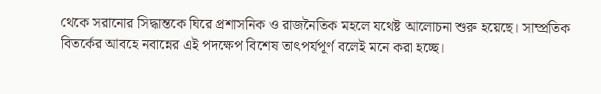থেকে সরানোর সিদ্ধান্তকে ঘিরে প্রশাসনিক ও রাজনৈতিক মহলে যথেষ্ট আলোচনা শুরু হয়েছে। সাম্প্রতিক বিতর্কের আবহে নবান্নের এই পদক্ষেপ বিশেষ তাৎপর্যপূর্ণ বলেই মনে করা হচ্ছে।